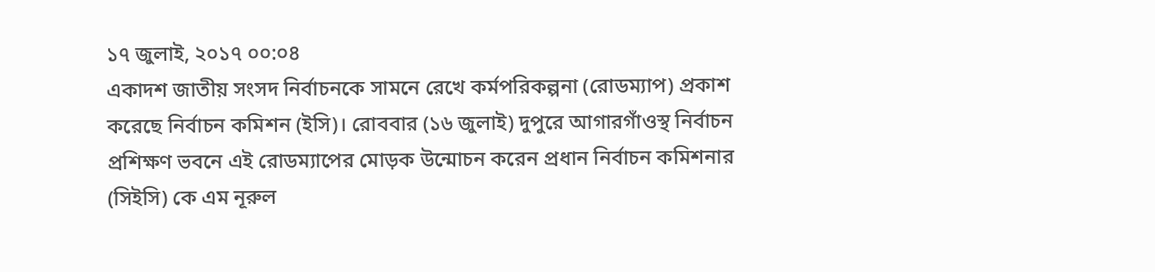১৭ জুলাই, ২০১৭ ০০:০৪
একাদশ জাতীয় সংসদ নির্বাচনকে সামনে রেখে কর্মপরিকল্পনা (রোডম্যাপ) প্রকাশ করেছে নির্বাচন কমিশন (ইসি)। রোববার (১৬ জুলাই) দুপুরে আগারগাঁওস্থ নির্বাচন প্রশিক্ষণ ভবনে এই রোডম্যাপের মোড়ক উন্মোচন করেন প্রধান নির্বাচন কমিশনার (সিইসি) কে এম নূরুল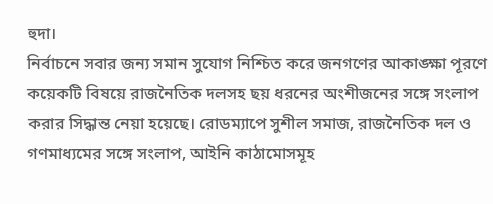হুদা।
নির্বাচনে সবার জন্য সমান সুযোগ নিশ্চিত করে জনগণের আকাঙ্ক্ষা পূরণে কয়েকটি বিষয়ে রাজনৈতিক দলসহ ছয় ধরনের অংশীজনের সঙ্গে সংলাপ করার সিদ্ধান্ত নেয়া হয়েছে। রোডম্যাপে সুশীল সমাজ, রাজনৈতিক দল ও গণমাধ্যমের সঙ্গে সংলাপ, আইনি কাঠামোসমূহ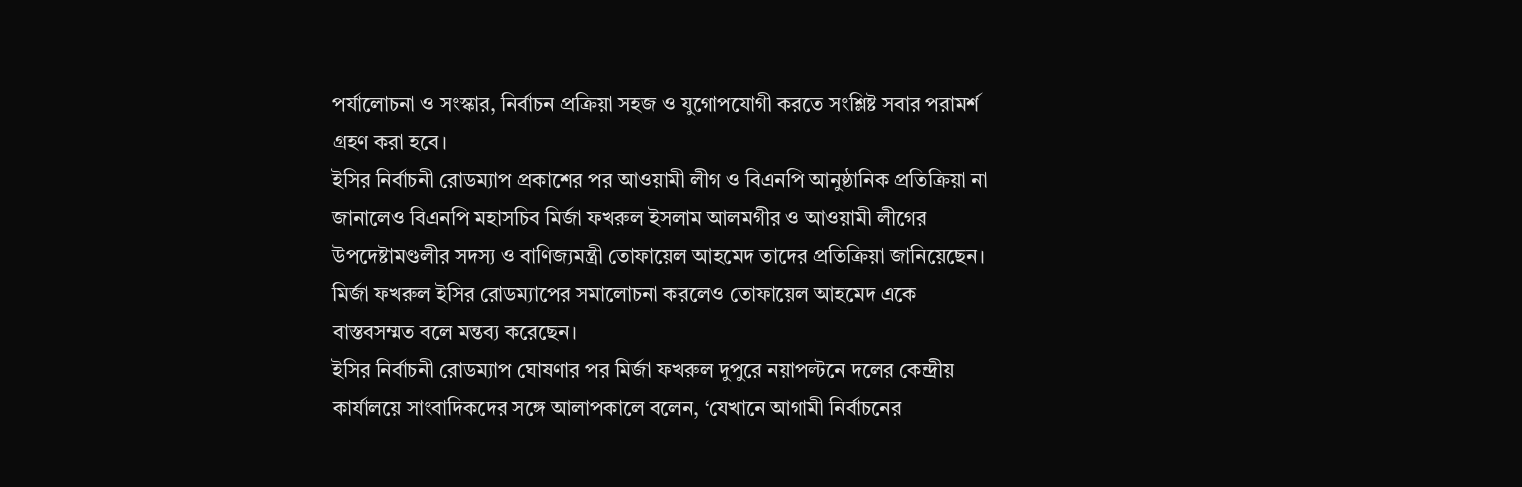পর্যালোচনা ও সংস্কার, নির্বাচন প্রক্রিয়া সহজ ও যুগোপযোগী করতে সংশ্লিষ্ট সবার পরামর্শ গ্রহণ করা হবে।
ইসির নির্বাচনী রোডম্যাপ প্রকাশের পর আওয়ামী লীগ ও বিএনপি আনুষ্ঠানিক প্রতিক্রিয়া না জানালেও বিএনপি মহাসচিব মির্জা ফখরুল ইসলাম আলমগীর ও আওয়ামী লীগের উপদেষ্টামণ্ডলীর সদস্য ও বাণিজ্যমন্ত্রী তোফায়েল আহমেদ তাদের প্রতিক্রিয়া জানিয়েছেন। মির্জা ফখরুল ইসির রোডম্যাপের সমালোচনা করলেও তোফায়েল আহমেদ একে বাস্তবসম্মত বলে মন্তব্য করেছেন।
ইসির নির্বাচনী রোডম্যাপ ঘোষণার পর মির্জা ফখরুল দুপুরে নয়াপল্টনে দলের কেন্দ্রীয় কার্যালয়ে সাংবাদিকদের সঙ্গে আলাপকালে বলেন, ‘যেখানে আগামী নির্বাচনের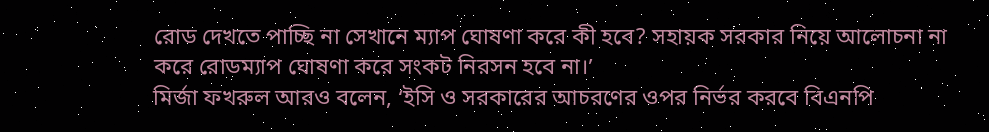রোড দেখতে পাচ্ছি না সেখানে ম্যাপ ঘোষণা করে কী হবে? সহায়ক সরকার নিয়ে আলোচনা না করে রোডম্যাপ ঘোষণা করে সংকট নিরসন হবে না।’
মির্জা ফখরুল আরও বলেন, ‘ইসি ও সরকারের আচরণের ওপর নির্ভর করবে বিএনপি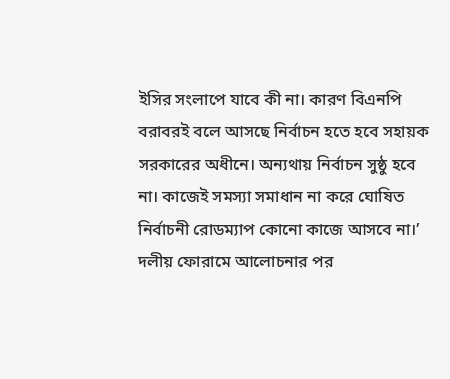ইসির সংলাপে যাবে কী না। কারণ বিএনপি বরাবরই বলে আসছে নির্বাচন হতে হবে সহায়ক সরকারের অধীনে। অন্যথায় নির্বাচন সুষ্ঠু হবে না। কাজেই সমস্যা সমাধান না করে ঘোষিত নির্বাচনী রোডম্যাপ কোনো কাজে আসবে না।’
দলীয় ফোরামে আলোচনার পর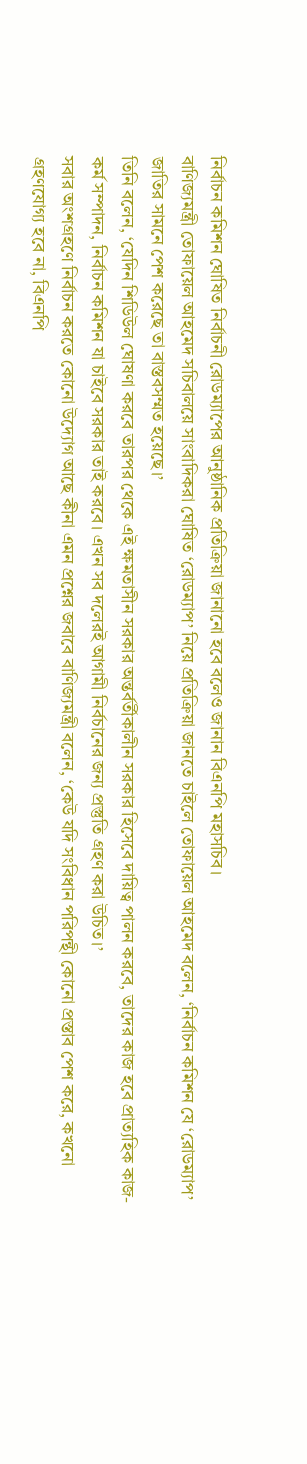নির্বাচন কমিশন ঘোষিত নির্বাচনী রোডম্যাপের আনুষ্ঠানিক প্রতিক্রিয়া জানানো হবে বলেও জানান বিএনপি মহাসচিব।
বাণিজ্যমন্ত্রী তোফায়েল আহমেদ সচিবালয়ে সাংবাদিকরা ঘোষিত ‘রোডম্যাপ’ নিয়ে প্রতিক্রিয়া জানতে চাইলে তোফায়েল আহমেদ বলেন, ‘নির্বাচন কমিশন যে ‘রোডম্যাপ’ জাতির সামনে পেশ করেছে তা বাস্তবসম্মত হয়েছে।’
তিনি বলেন, ‘যেদিন শিডিউল ঘোষণা করবে তারপর থেকে এই ক্ষমতাসীন সরকার অন্তর্বর্তীকালীন সরকার হিসেবে দায়িত্ব পালন করবে, তাদের কাজ হবে প্রাত্যহিক কাজ-কর্ম সম্পাদন, নির্বাচন কমিশন যা চাইবে সরকার তাই করবে। এখন সব দলেরই আগামী নির্বচানের জন্য প্রস্তুতি গ্রহণ করা উচিত।’
সবার অংশগ্রহণে নির্বাচন করতে কোনো উদ্যোগ আছে কীনা এমন প্রশ্নের জবাবে বাণিজ্যমন্ত্রী বলেন, ‘কেউ যদি সংবিধান পরিপন্থী কোনো প্রস্তাব পেশ করে, কখনো গ্রহণযোগ্য হবে না, বিএনপি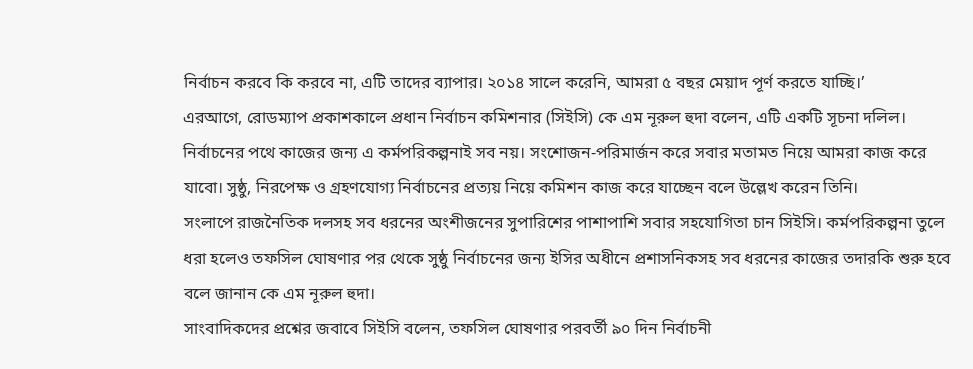নির্বাচন করবে কি করবে না, এটি তাদের ব্যাপার। ২০১৪ সালে করেনি, আমরা ৫ বছর মেয়াদ পূর্ণ করতে যাচ্ছি।’
এরআগে, রোডম্যাপ প্রকাশকালে প্রধান নির্বাচন কমিশনার (সিইসি) কে এম নূরুল হুদা বলেন, এটি একটি সূচনা দলিল। নির্বাচনের পথে কাজের জন্য এ কর্মপরিকল্পনাই সব নয়। সংশোজন-পরিমার্জন করে সবার মতামত নিয়ে আমরা কাজ করে যাবো। সুষ্ঠু, নিরপেক্ষ ও গ্রহণযোগ্য নির্বাচনের প্রত্যয় নিয়ে কমিশন কাজ করে যাচ্ছেন বলে উল্লেখ করেন তিনি।
সংলাপে রাজনৈতিক দলসহ সব ধরনের অংশীজনের সুপারিশের পাশাপাশি সবার সহযোগিতা চান সিইসি। কর্মপরিকল্পনা তুলে ধরা হলেও তফসিল ঘোষণার পর থেকে সুষ্ঠু নির্বাচনের জন্য ইসির অধীনে প্রশাসনিকসহ সব ধরনের কাজের তদারকি শুরু হবে বলে জানান কে এম নূরুল হুদা।
সাংবাদিকদের প্রশ্নের জবাবে সিইসি বলেন, তফসিল ঘোষণার পরবর্তী ৯০ দিন নির্বাচনী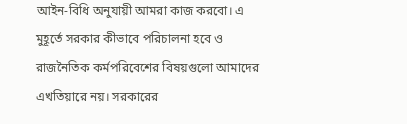আইন-বিধি অনুযায়ী আমরা কাজ করবো। এ মুহূর্তে সরকার কীভাবে পরিচালনা হবে ও রাজনৈতিক কর্মপরিবেশের বিষয়গুলো আমাদের এখতিয়ারে নয়। সরকারের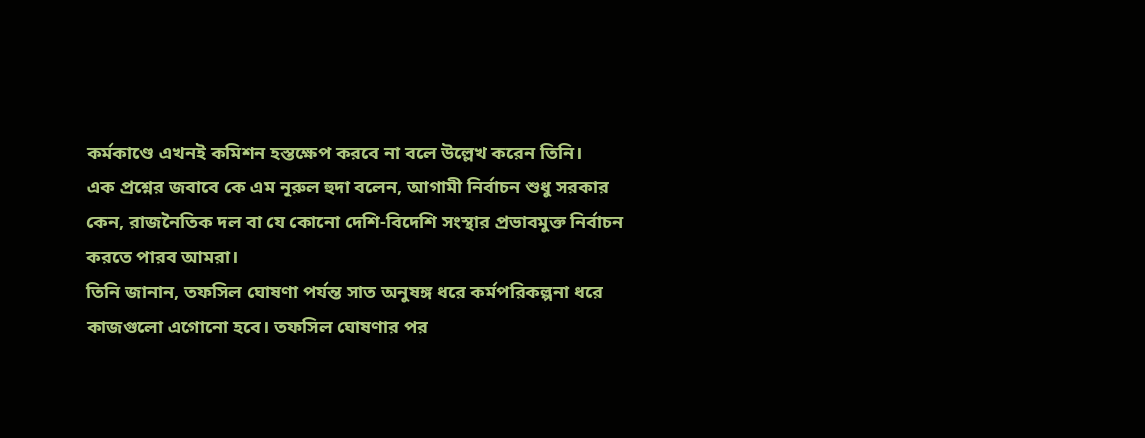কর্মকাণ্ডে এখনই কমিশন হস্তক্ষেপ করবে না বলে উল্লেখ করেন তিনি।
এক প্রশ্নের জবাবে কে এম নূরুল হুদা বলেন, আগামী নির্বাচন শুধু সরকার কেন, রাজনৈতিক দল বা যে কোনো দেশি-বিদেশি সংস্থার প্রভাবমুক্ত নির্বাচন করতে পারব আমরা।
তিনি জানান, তফসিল ঘোষণা পর্যন্ত সাত অনুষঙ্গ ধরে কর্মপরিকল্পনা ধরে কাজগুলো এগোনো হবে। তফসিল ঘোষণার পর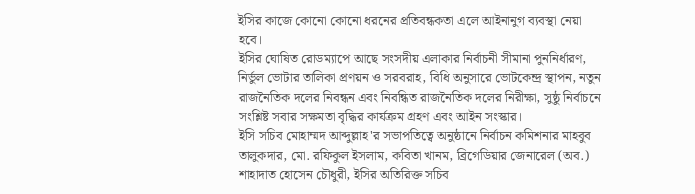ইসির কাজে কোনো কোনো ধরনের প্রতিবন্ধকতা এলে আইনানুগ ব্যবস্থা নেয়া হবে।
ইসির ঘোষিত রোডম্যাপে আছে সংসদীয় এলাকার নির্বাচনী সীমানা পুননির্ধারণ, নির্ভুল ভোটার তালিকা প্রণয়ন ও সরবরাহ, বিধি অনুসারে ভোটকেন্দ্র স্থাপন, নতুন রাজনৈতিক দলের নিবন্ধন এবং নিবন্ধিত রাজনৈতিক দলের নিরীক্ষা, সুষ্ঠু নির্বাচনে সংশ্লিষ্ট সবার সক্ষমতা বৃদ্ধির কার্যক্রম গ্রহণ এবং আইন সংস্কার।
ইসি সচিব মোহাম্মদ আব্দুল্লাহ'র সভাপতিত্বে অনুষ্ঠানে নির্বাচন কমিশনার মাহবুব তালুকদার, মো. রফিকুল ইসলাম, কবিতা খানম, ব্রিগেডিয়ার জেনারেল (অব.) শাহাদাত হোসেন চৌধুরী, ইসির অতিরিক্ত সচিব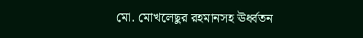মো. মোখলেছুর রহমানসহ ঊর্ধ্বতন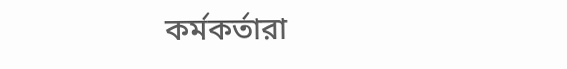কর্মকর্তারা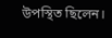উপস্থিত ছিলেন।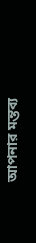আপনার মন্তব্য